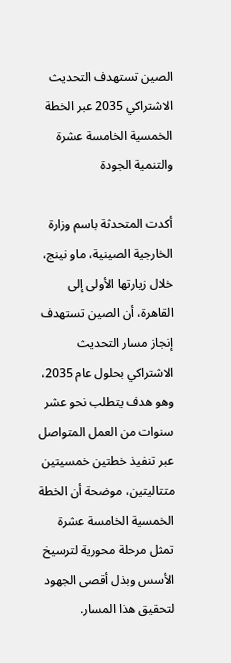الصين تستهدف التحديث الاشتراكي 2035 عبر الخطة الخمسية الخامسة عشرة والتنمية الجودة

أكدت المتحدثة باسم وزارة الخارجية الصينية، ماو نينج، خلال زيارتها الأولى إلى القاهرة، أن الصين تستهدف إنجاز مسار التحديث الاشتراكي بحلول عام 2035، وهو هدف يتطلب نحو عشر سنوات من العمل المتواصل عبر تنفيذ خطتين خمسيتين متتاليتين، موضحة أن الخطة الخمسية الخامسة عشرة تمثل مرحلة محورية لترسيخ الأسس وبذل أقصى الجهود لتحقيق هذا المسار.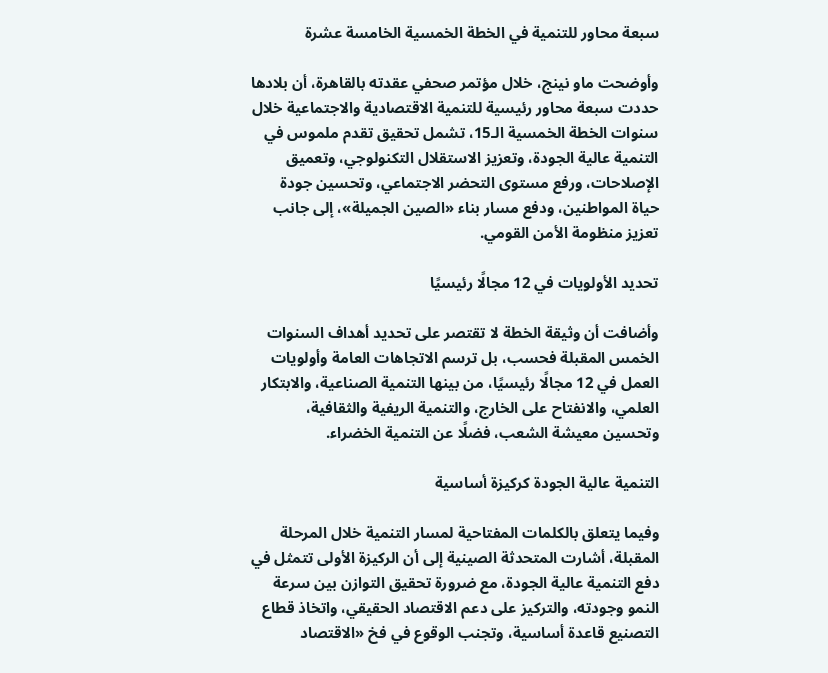سبعة محاور للتنمية في الخطة الخمسية الخامسة عشرة

وأوضحت ماو نينج، خلال مؤتمر صحفي عقدته بالقاهرة، أن بلادها حددت سبعة محاور رئيسية للتنمية الاقتصادية والاجتماعية خلال سنوات الخطة الخمسية الـ15، تشمل تحقيق تقدم ملموس في التنمية عالية الجودة، وتعزيز الاستقلال التكنولوجي، وتعميق الإصلاحات، ورفع مستوى التحضر الاجتماعي، وتحسين جودة حياة المواطنين، ودفع مسار بناء «الصين الجميلة»، إلى جانب تعزيز منظومة الأمن القومي.

تحديد الأولويات في 12 مجالًا رئيسيًا

وأضافت أن وثيقة الخطة لا تقتصر على تحديد أهداف السنوات الخمس المقبلة فحسب، بل ترسم الاتجاهات العامة وأولويات العمل في 12 مجالًا رئيسيًا، من بينها التنمية الصناعية، والابتكار العلمي، والانفتاح على الخارج، والتنمية الريفية والثقافية، وتحسين معيشة الشعب، فضلًا عن التنمية الخضراء.

التنمية عالية الجودة كركيزة أساسية

وفيما يتعلق بالكلمات المفتاحية لمسار التنمية خلال المرحلة المقبلة، أشارت المتحدثة الصينية إلى أن الركيزة الأولى تتمثل في دفع التنمية عالية الجودة، مع ضرورة تحقيق التوازن بين سرعة النمو وجودته، والتركيز على دعم الاقتصاد الحقيقي، واتخاذ قطاع التصنيع قاعدة أساسية، وتجنب الوقوع في فخ «الاقتصاد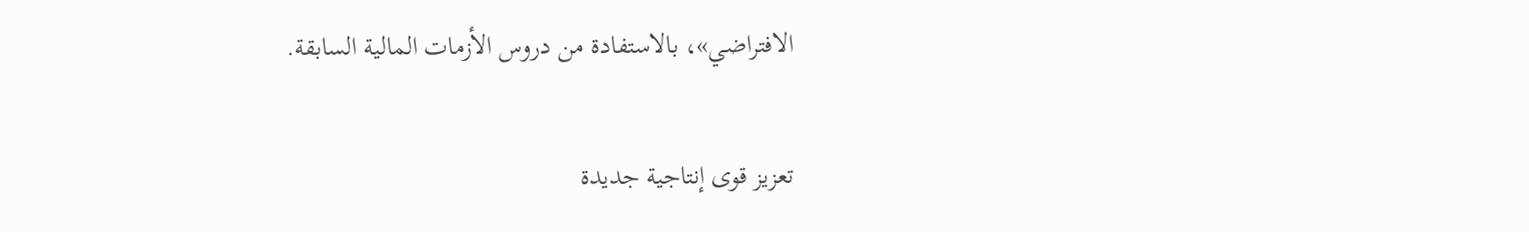الافتراضي»، بالاستفادة من دروس الأزمات المالية السابقة.

تعزيز قوى إنتاجية جديدة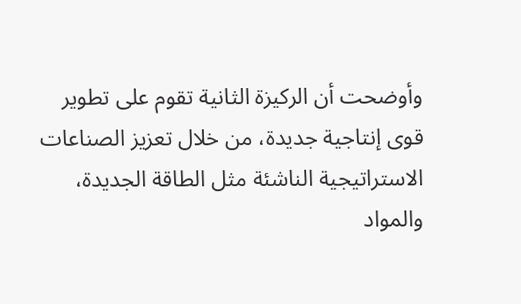وأوضحت أن الركيزة الثانية تقوم على تطوير قوى إنتاجية جديدة، من خلال تعزيز الصناعات الاستراتيجية الناشئة مثل الطاقة الجديدة، والمواد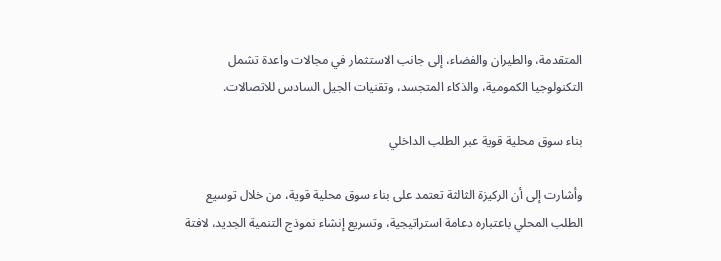المتقدمة، والطيران والفضاء، إلى جانب الاستثمار في مجالات واعدة تشمل التكنولوجيا الكمومية، والذكاء المتجسد، وتقنيات الجيل السادس للاتصالات.

بناء سوق محلية قوية عبر الطلب الداخلي

وأشارت إلى أن الركيزة الثالثة تعتمد على بناء سوق محلية قوية، من خلال توسيع الطلب المحلي باعتباره دعامة استراتيجية، وتسريع إنشاء نموذج التنمية الجديد، لافتة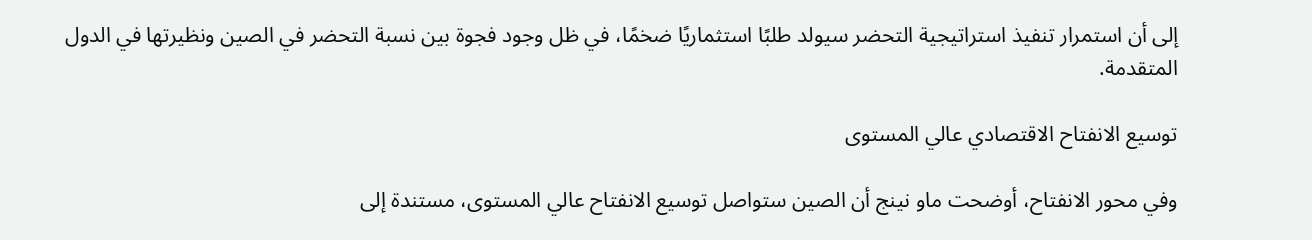إلى أن استمرار تنفيذ استراتيجية التحضر سيولد طلبًا استثماريًا ضخمًا، في ظل وجود فجوة بين نسبة التحضر في الصين ونظيرتها في الدول المتقدمة.

توسيع الانفتاح الاقتصادي عالي المستوى

وفي محور الانفتاح، أوضحت ماو نينج أن الصين ستواصل توسيع الانفتاح عالي المستوى، مستندة إلى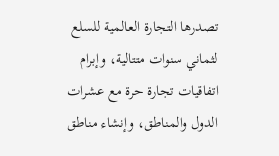تصدرها التجارة العالمية للسلع لثماني سنوات متتالية، وإبرام اتفاقيات تجارة حرة مع عشرات الدول والمناطق، وإنشاء مناطق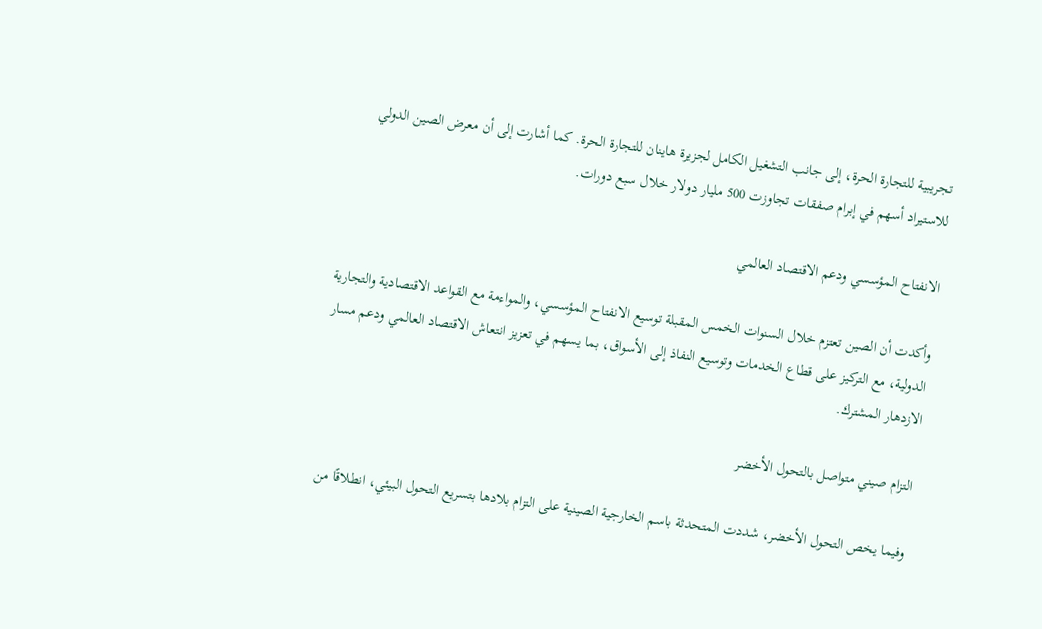تجريبية للتجارة الحرة، إلى جانب التشغيل الكامل لجزيرة هاينان للتجارة الحرة. كما أشارت إلى أن معرض الصين الدولي للاستيراد أسهم في إبرام صفقات تجاوزت 500 مليار دولار خلال سبع دورات.

الانفتاح المؤسسي ودعم الاقتصاد العالمي

وأكدت أن الصين تعتزم خلال السنوات الخمس المقبلة توسيع الانفتاح المؤسسي، والمواءمة مع القواعد الاقتصادية والتجارية الدولية، مع التركيز على قطاع الخدمات وتوسيع النفاذ إلى الأسواق، بما يسهم في تعزيز انتعاش الاقتصاد العالمي ودعم مسار الازدهار المشترك.

التزام صيني متواصل بالتحول الأخضر

وفيما يخص التحول الأخضر، شددت المتحدثة باسم الخارجية الصينية على التزام بلادها بتسريع التحول البيئي، انطلاقًا من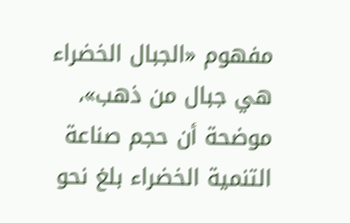مفهوم «الجبال الخضراء هي جبال من ذهب»، موضحة أن حجم صناعة التنمية الخضراء بلغ نحو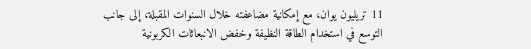11 تريليون يوان، مع إمكانية مضاعفته خلال السنوات المقبلة، إلى جانب التوسع في استخدام الطاقة النظيفة وخفض الانبعاثات الكربونية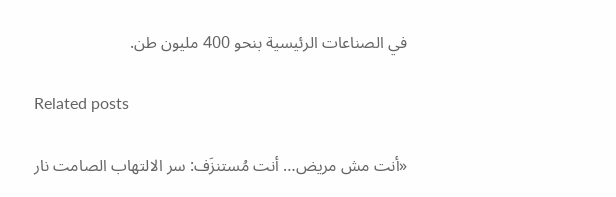في الصناعات الرئيسية بنحو 400 مليون طن.

Related posts

«أنت مش مريض… أنت مُستنزَف: سر الالتهاب الصامت نار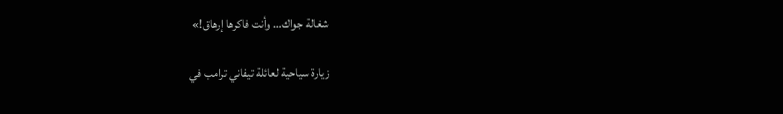شغالة جواك… وأنت فاكرها إرهاق!»

زيارة سياحية لعائلة تيفاني ترامب في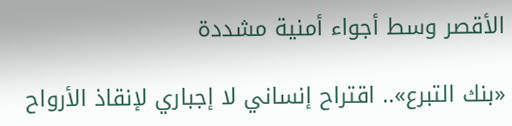الأقصر وسط أجواء أمنية مشددة

«بنك التبرع».. اقتراح إنساني لا إجباري لإنقاذ الأرواح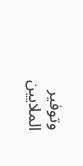وتوفير الملايين